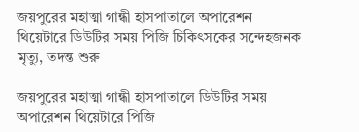জয়পুরের মহাত্মা গান্ধী হাসপাতালে অপারেশন থিয়েটারে ডিউটির সময় পিজি চিকিৎসকের সন্দেহজনক মৃত্যু, তদন্ত শুরু

জয়পুরের মহাত্মা গান্ধী হাসপাতালে ডিউটির সময় অপারেশন থিয়েটারে পিজি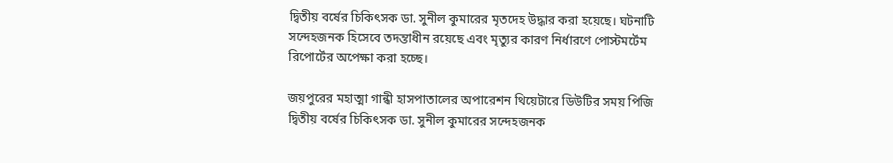দ্বিতীয় বর্ষের চিকিৎসক ডা. সুনীল কুমারের মৃতদেহ উদ্ধার করা হয়েছে। ঘটনাটি সন্দেহজনক হিসেবে তদন্তাধীন রয়েছে এবং মৃত্যুর কারণ নির্ধারণে পোস্টমর্টেম রিপোর্টের অপেক্ষা করা হচ্ছে।

জয়পুরের মহাত্মা গান্ধী হাসপাতালের অপারেশন থিয়েটারে ডিউটির সময় পিজি দ্বিতীয় বর্ষের চিকিৎসক ডা. সুনীল কুমারের সন্দেহজনক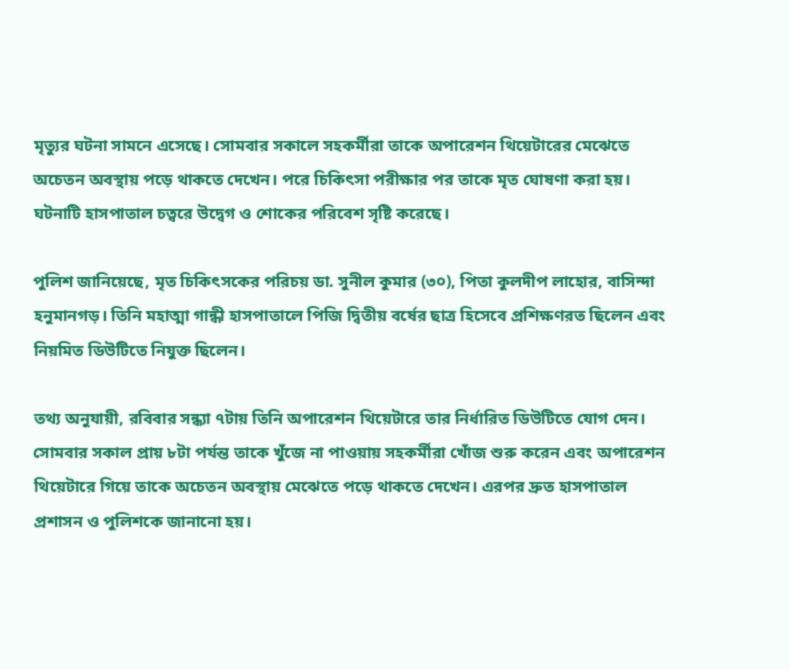মৃত্যুর ঘটনা সামনে এসেছে। সোমবার সকালে সহকর্মীরা তাকে অপারেশন থিয়েটারের মেঝেতে অচেতন অবস্থায় পড়ে থাকতে দেখেন। পরে চিকিৎসা পরীক্ষার পর তাকে মৃত ঘোষণা করা হয়। ঘটনাটি হাসপাতাল চত্বরে উদ্বেগ ও শোকের পরিবেশ সৃষ্টি করেছে।

পুলিশ জানিয়েছে, মৃত চিকিৎসকের পরিচয় ডা. সুনীল কুমার (৩০), পিতা কুলদীপ লাহোর, বাসিন্দা হনুমানগড়। তিনি মহাত্মা গান্ধী হাসপাতালে পিজি দ্বিতীয় বর্ষের ছাত্র হিসেবে প্রশিক্ষণরত ছিলেন এবং নিয়মিত ডিউটিতে নিযুক্ত ছিলেন।

তথ্য অনুযায়ী, রবিবার সন্ধ্যা ৭টায় তিনি অপারেশন থিয়েটারে তার নির্ধারিত ডিউটিতে যোগ দেন। সোমবার সকাল প্রায় ৮টা পর্যন্ত তাকে খুঁজে না পাওয়ায় সহকর্মীরা খোঁজ শুরু করেন এবং অপারেশন থিয়েটারে গিয়ে তাকে অচেতন অবস্থায় মেঝেতে পড়ে থাকতে দেখেন। এরপর দ্রুত হাসপাতাল প্রশাসন ও পুলিশকে জানানো হয়।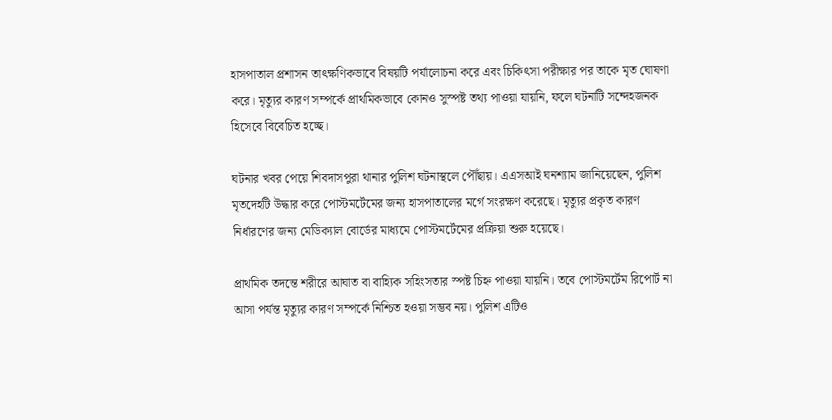হাসপাতাল প্রশাসন তাৎক্ষণিকভাবে বিষয়টি পর্যালোচনা করে এবং চিকিৎসা পরীক্ষার পর তাকে মৃত ঘোষণা করে। মৃত্যুর কারণ সম্পর্কে প্রাথমিকভাবে কোনও সুস্পষ্ট তথ্য পাওয়া যায়নি, ফলে ঘটনাটি সন্দেহজনক হিসেবে বিবেচিত হচ্ছে।

ঘটনার খবর পেয়ে শিবদাসপুরা থানার পুলিশ ঘটনাস্থলে পৌঁছায়। এএসআই ঘনশ্যাম জানিয়েছেন, পুলিশ মৃতদেহটি উদ্ধার করে পোস্টমর্টেমের জন্য হাসপাতালের মর্গে সংরক্ষণ করেছে। মৃত্যুর প্রকৃত কারণ নির্ধারণের জন্য মেডিক্যাল বোর্ডের মাধ্যমে পোস্টমর্টেমের প্রক্রিয়া শুরু হয়েছে।

প্রাথমিক তদন্তে শরীরে আঘাত বা বাহ্যিক সহিংসতার স্পষ্ট চিহ্ন পাওয়া যায়নি। তবে পোস্টমর্টেম রিপোর্ট না আসা পর্যন্ত মৃত্যুর কারণ সম্পর্কে নিশ্চিত হওয়া সম্ভব নয়। পুলিশ এটিও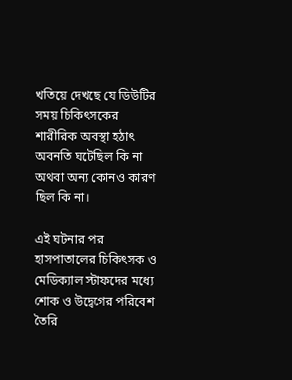খতিয়ে দেখছে যে ডিউটির সময় চিকিৎসকের শারীরিক অবস্থা হঠাৎ অবনতি ঘটেছিল কি না অথবা অন্য কোনও কারণ ছিল কি না।

এই ঘটনার পর হাসপাতালের চিকিৎসক ও মেডিক্যাল স্টাফদের মধ্যে শোক ও উদ্বেগের পরিবেশ তৈরি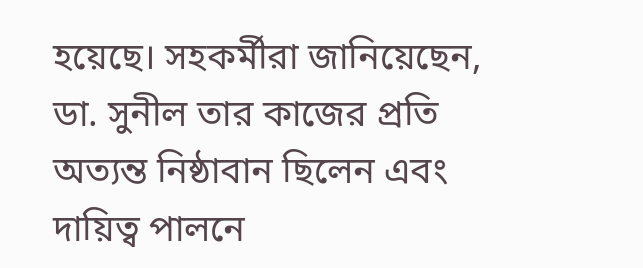হয়েছে। সহকর্মীরা জানিয়েছেন, ডা. সুনীল তার কাজের প্রতি অত্যন্ত নিষ্ঠাবান ছিলেন এবং দায়িত্ব পালনে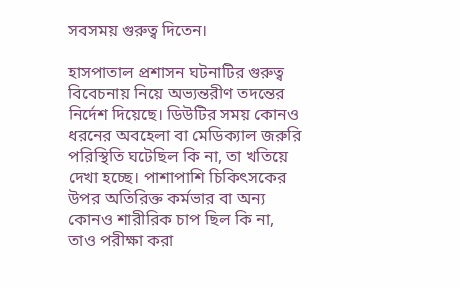সবসময় গুরুত্ব দিতেন।

হাসপাতাল প্রশাসন ঘটনাটির গুরুত্ব বিবেচনায় নিয়ে অভ্যন্তরীণ তদন্তের নির্দেশ দিয়েছে। ডিউটির সময় কোনও ধরনের অবহেলা বা মেডিক্যাল জরুরি পরিস্থিতি ঘটেছিল কি না, তা খতিয়ে দেখা হচ্ছে। পাশাপাশি চিকিৎসকের উপর অতিরিক্ত কর্মভার বা অন্য কোনও শারীরিক চাপ ছিল কি না, তাও পরীক্ষা করা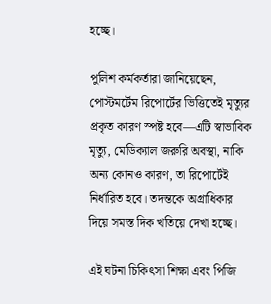হচ্ছে।

পুলিশ কর্মকর্তারা জানিয়েছেন, পোস্টমর্টেম রিপোর্টের ভিত্তিতেই মৃত্যুর প্রকৃত কারণ স্পষ্ট হবে—এটি স্বাভাবিক মৃত্যু, মেডিক্যাল জরুরি অবস্থা, নাকি অন্য কোনও কারণ, তা রিপোর্টেই নির্ধারিত হবে। তদন্তকে অগ্রাধিকার দিয়ে সমস্ত দিক খতিয়ে দেখা হচ্ছে।

এই ঘটনা চিকিৎসা শিক্ষা এবং পিজি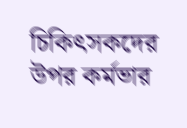চিকিৎসকদের উপর কর্মভার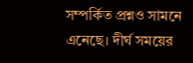সম্পর্কিত প্রশ্নও সামনে এনেছে। দীর্ঘ সময়ের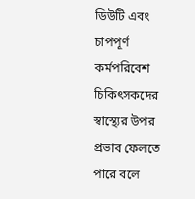ডিউটি এবং চাপপূর্ণ কর্মপরিবেশ চিকিৎসকদের স্বাস্থ্যের উপর প্রভাব ফেলতে পারে বলে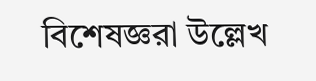বিশেষজ্ঞরা উল্লেখ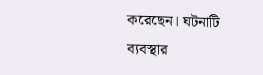করেছেন। ঘটনাটি ব্যবস্থার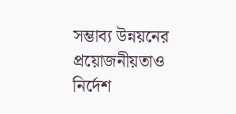সম্ভাব্য উন্নয়নের প্রয়োজনীয়তাও নির্দেশ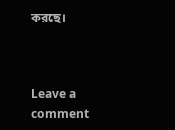করছে।



Leave a comment